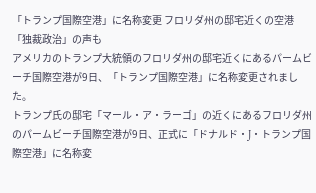「トランプ国際空港」に名称変更 フロリダ州の邸宅近くの空港 「独裁政治」の声も
アメリカのトランプ大統領のフロリダ州の邸宅近くにあるパームビーチ国際空港が9日、「トランプ国際空港」に名称変更されました。
トランプ氏の邸宅「マール・ア・ラーゴ」の近くにあるフロリダ州のパームビーチ国際空港が9日、正式に「ドナルド・J・トランプ国際空港」に名称変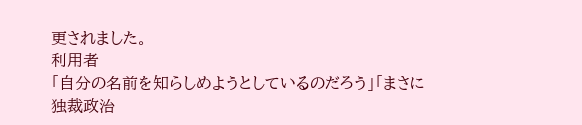更されました。
利用者
「自分の名前を知らしめようとしているのだろう」「まさに独裁政治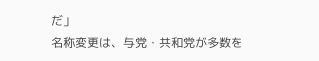だ」
名称変更は、与党・共和党が多数を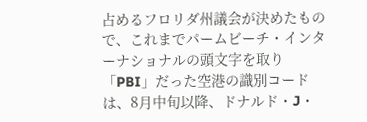占めるフロリダ州議会が決めたもので、これまでパームビーチ・インターナショナルの頭文字を取り「PBI」だった空港の識別コードは、8月中旬以降、ドナルド・J・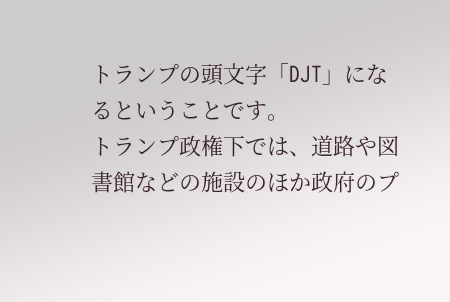トランプの頭文字「DJT」になるということです。
トランプ政権下では、道路や図書館などの施設のほか政府のプ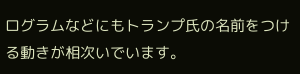ログラムなどにもトランプ氏の名前をつける動きが相次いでいます。